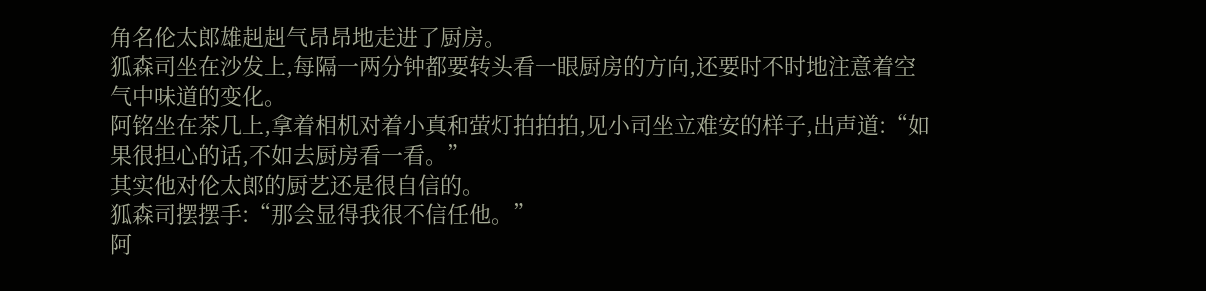角名伦太郎雄赳赳气昂昂地走进了厨房。
狐森司坐在沙发上,每隔一两分钟都要转头看一眼厨房的方向,还要时不时地注意着空气中味道的变化。
阿铭坐在茶几上,拿着相机对着小真和萤灯拍拍拍,见小司坐立难安的样子,出声道:“如果很担心的话,不如去厨房看一看。”
其实他对伦太郎的厨艺还是很自信的。
狐森司摆摆手:“那会显得我很不信任他。”
阿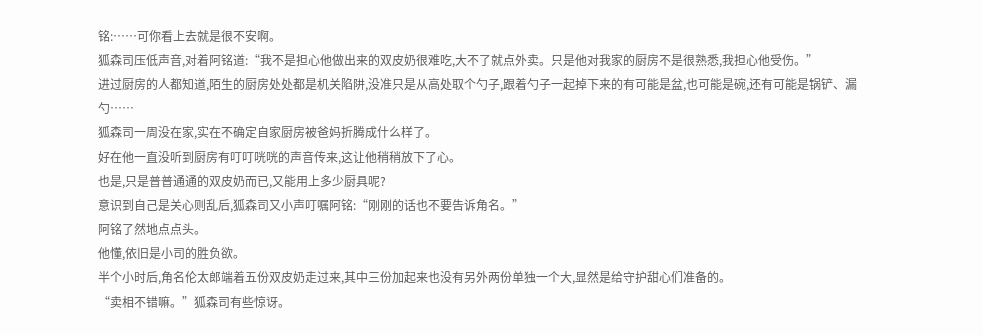铭:……可你看上去就是很不安啊。
狐森司压低声音,对着阿铭道:“我不是担心他做出来的双皮奶很难吃,大不了就点外卖。只是他对我家的厨房不是很熟悉,我担心他受伤。”
进过厨房的人都知道,陌生的厨房处处都是机关陷阱,没准只是从高处取个勺子,跟着勺子一起掉下来的有可能是盆,也可能是碗,还有可能是锅铲、漏勺……
狐森司一周没在家,实在不确定自家厨房被爸妈折腾成什么样了。
好在他一直没听到厨房有叮叮咣咣的声音传来,这让他稍稍放下了心。
也是,只是普普通通的双皮奶而已,又能用上多少厨具呢?
意识到自己是关心则乱后,狐森司又小声叮嘱阿铭:“刚刚的话也不要告诉角名。”
阿铭了然地点点头。
他懂,依旧是小司的胜负欲。
半个小时后,角名伦太郎端着五份双皮奶走过来,其中三份加起来也没有另外两份单独一个大,显然是给守护甜心们准备的。
“卖相不错嘛。”狐森司有些惊讶。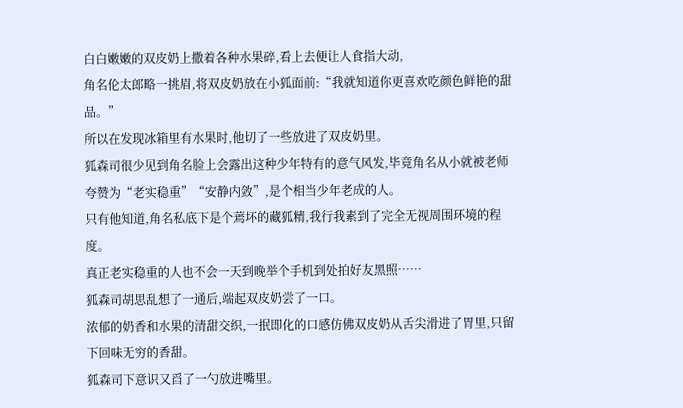白白嫩嫩的双皮奶上撒着各种水果碎,看上去便让人食指大动,
角名伦太郎略一挑眉,将双皮奶放在小狐面前:“我就知道你更喜欢吃颜色鲜艳的甜品。”
所以在发现冰箱里有水果时,他切了一些放进了双皮奶里。
狐森司很少见到角名脸上会露出这种少年特有的意气风发,毕竟角名从小就被老师夸赞为“老实稳重”“安静内敛”,是个相当少年老成的人。
只有他知道,角名私底下是个蔫坏的藏狐精,我行我素到了完全无视周围环境的程度。
真正老实稳重的人也不会一天到晚举个手机到处拍好友黑照……
狐森司胡思乱想了一通后,端起双皮奶尝了一口。
浓郁的奶香和水果的清甜交织,一抿即化的口感仿佛双皮奶从舌尖滑进了胃里,只留下回味无穷的香甜。
狐森司下意识又舀了一勺放进嘴里。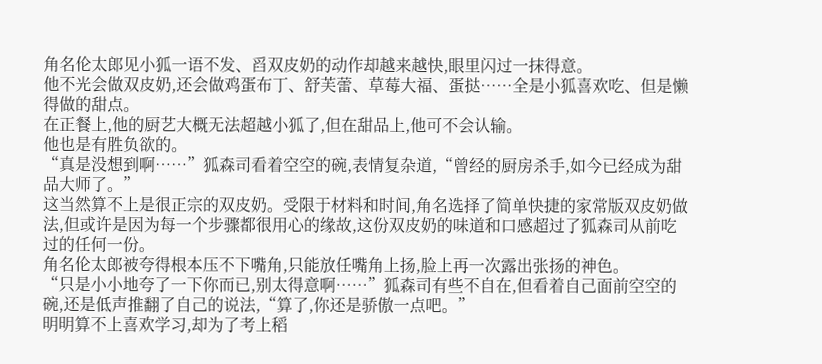角名伦太郎见小狐一语不发、舀双皮奶的动作却越来越快,眼里闪过一抹得意。
他不光会做双皮奶,还会做鸡蛋布丁、舒芙蕾、草莓大福、蛋挞……全是小狐喜欢吃、但是懒得做的甜点。
在正餐上,他的厨艺大概无法超越小狐了,但在甜品上,他可不会认输。
他也是有胜负欲的。
“真是没想到啊……”狐森司看着空空的碗,表情复杂道,“曾经的厨房杀手,如今已经成为甜品大师了。”
这当然算不上是很正宗的双皮奶。受限于材料和时间,角名选择了简单快捷的家常版双皮奶做法,但或许是因为每一个步骤都很用心的缘故,这份双皮奶的味道和口感超过了狐森司从前吃过的任何一份。
角名伦太郎被夸得根本压不下嘴角,只能放任嘴角上扬,脸上再一次露出张扬的神色。
“只是小小地夸了一下你而已,别太得意啊……”狐森司有些不自在,但看着自己面前空空的碗,还是低声推翻了自己的说法,“算了,你还是骄傲一点吧。”
明明算不上喜欢学习,却为了考上稻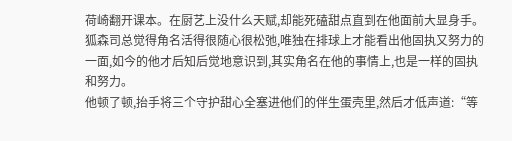荷崎翻开课本。在厨艺上没什么天赋,却能死磕甜点直到在他面前大显身手。
狐森司总觉得角名活得很随心很松弛,唯独在排球上才能看出他固执又努力的一面,如今的他才后知后觉地意识到,其实角名在他的事情上,也是一样的固执和努力。
他顿了顿,抬手将三个守护甜心全塞进他们的伴生蛋壳里,然后才低声道:“等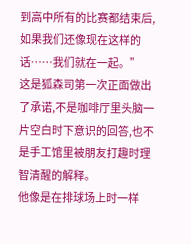到高中所有的比赛都结束后,如果我们还像现在这样的话……我们就在一起。”
这是狐森司第一次正面做出了承诺,不是咖啡厅里头脑一片空白时下意识的回答,也不是手工馆里被朋友打趣时理智清醒的解释。
他像是在排球场上时一样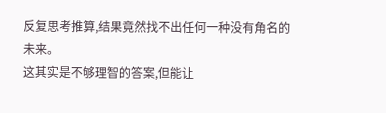反复思考推算,结果竟然找不出任何一种没有角名的未来。
这其实是不够理智的答案,但能让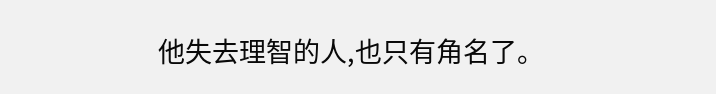他失去理智的人,也只有角名了。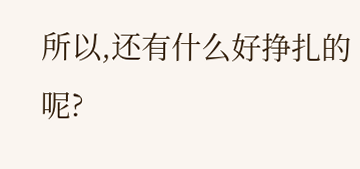所以,还有什么好挣扎的呢?